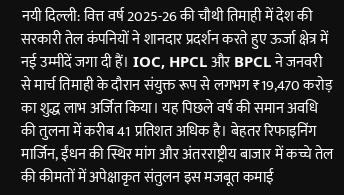नयी दिल्ली: वित्त वर्ष 2025-26 की चौथी तिमाही में देश की सरकारी तेल कंपनियों ने शानदार प्रदर्शन करते हुए ऊर्जा क्षेत्र में नई उम्मीदें जगा दी हैं। IOC, HPCL और BPCL ने जनवरी से मार्च तिमाही के दौरान संयुक्त रूप से लगभग ₹19,470 करोड़ का शुद्ध लाभ अर्जित किया। यह पिछले वर्ष की समान अवधि की तुलना में करीब 41 प्रतिशत अधिक है। बेहतर रिफाइनिंग मार्जिन, ईंधन की स्थिर मांग और अंतरराष्ट्रीय बाजार में कच्चे तेल की कीमतों में अपेक्षाकृत संतुलन इस मजबूत कमाई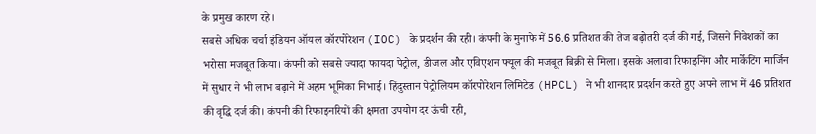के प्रमुख कारण रहे।
सबसे अधिक चर्चा इंडियन ऑयल कॉरपोरेशन (IOC) के प्रदर्शन की रही। कंपनी के मुनाफे में 56.6 प्रतिशत की तेज बढ़ोतरी दर्ज की गई, जिसने निवेशकों का भरोसा मजबूत किया। कंपनी को सबसे ज्यादा फायदा पेट्रोल, डीजल और एविएशन फ्यूल की मजबूत बिक्री से मिला। इसके अलावा रिफाइनिंग और मार्केटिंग मार्जिन में सुधार ने भी लाभ बढ़ाने में अहम भूमिका निभाई। हिंदुस्तान पेट्रोलियम कॉरपोरेशन लिमिटेड (HPCL) ने भी शानदार प्रदर्शन करते हुए अपने लाभ में 46 प्रतिशत की वृद्धि दर्ज की। कंपनी की रिफाइनरियों की क्षमता उपयोग दर ऊंची रही,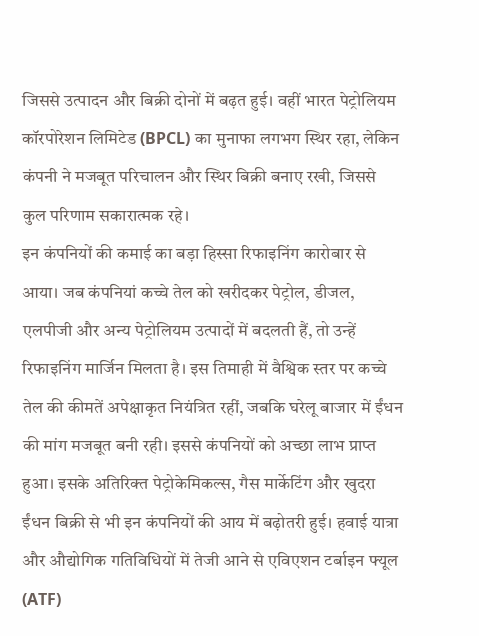जिससे उत्पादन और बिक्री दोनों में बढ़त हुई। वहीं भारत पेट्रोलियम कॉरपोरेशन लिमिटेड (BPCL) का मुनाफा लगभग स्थिर रहा, लेकिन कंपनी ने मजबूत परिचालन और स्थिर बिक्री बनाए रखी, जिससे कुल परिणाम सकारात्मक रहे।
इन कंपनियों की कमाई का बड़ा हिस्सा रिफाइनिंग कारोबार से आया। जब कंपनियां कच्चे तेल को खरीदकर पेट्रोल, डीजल, एलपीजी और अन्य पेट्रोलियम उत्पादों में बदलती हैं, तो उन्हें रिफाइनिंग मार्जिन मिलता है। इस तिमाही में वैश्विक स्तर पर कच्चे तेल की कीमतें अपेक्षाकृत नियंत्रित रहीं, जबकि घरेलू बाजार में ईंधन की मांग मजबूत बनी रही। इससे कंपनियों को अच्छा लाभ प्राप्त हुआ। इसके अतिरिक्त पेट्रोकेमिकल्स, गैस मार्केटिंग और खुदरा ईंधन बिक्री से भी इन कंपनियों की आय में बढ़ोतरी हुई। हवाई यात्रा और औद्योगिक गतिविधियों में तेजी आने से एविएशन टर्बाइन फ्यूल (ATF)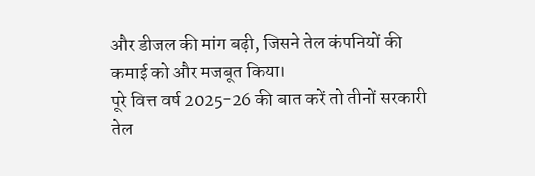और डीजल की मांग बढ़ी, जिसने तेल कंपनियों की कमाई को और मजबूत किया।
पूरे वित्त वर्ष 2025-26 की बात करें तो तीनों सरकारी तेल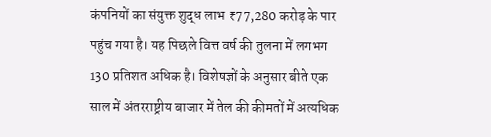कंपनियों का संयुक्त शुद्ध लाभ ₹77,280 करोड़ के पार पहुंच गया है। यह पिछले वित्त वर्ष की तुलना में लगभग 130 प्रतिशत अधिक है। विशेषज्ञों के अनुसार बीते एक साल में अंतरराष्ट्रीय बाजार में तेल की कीमतों में अत्यधिक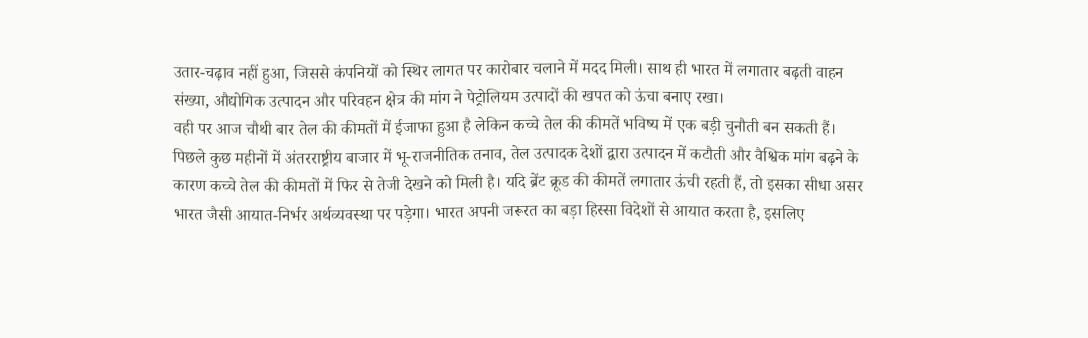उतार-चढ़ाव नहीं हुआ, जिससे कंपनियों को स्थिर लागत पर कारोबार चलाने में मदद मिली। साथ ही भारत में लगातार बढ़ती वाहन संख्या, औद्योगिक उत्पादन और परिवहन क्षेत्र की मांग ने पेट्रोलियम उत्पादों की खपत को ऊंचा बनाए रखा।
वही पर आज चौथी बार तेल की कीमतों में ईजाफा हुआ है लेकिन कच्चे तेल की कीमतें भविष्य में एक बड़ी चुनौती बन सकती हैं। पिछले कुछ महीनों में अंतरराष्ट्रीय बाजार में भू-राजनीतिक तनाव, तेल उत्पादक देशों द्वारा उत्पादन में कटौती और वैश्विक मांग बढ़ने के कारण कच्चे तेल की कीमतों में फिर से तेजी देखने को मिली है। यदि ब्रेंट क्रूड की कीमतें लगातार ऊंची रहती हैं, तो इसका सीधा असर भारत जैसी आयात-निर्भर अर्थव्यवस्था पर पड़ेगा। भारत अपनी जरूरत का बड़ा हिस्सा विदेशों से आयात करता है, इसलिए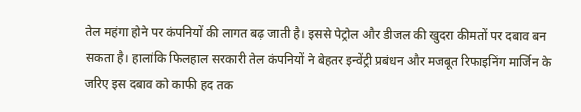तेल महंगा होने पर कंपनियों की लागत बढ़ जाती है। इससे पेट्रोल और डीजल की खुदरा कीमतों पर दबाव बन सकता है। हालांकि फिलहाल सरकारी तेल कंपनियों ने बेहतर इन्वेंट्री प्रबंधन और मजबूत रिफाइनिंग मार्जिन के जरिए इस दबाव को काफी हद तक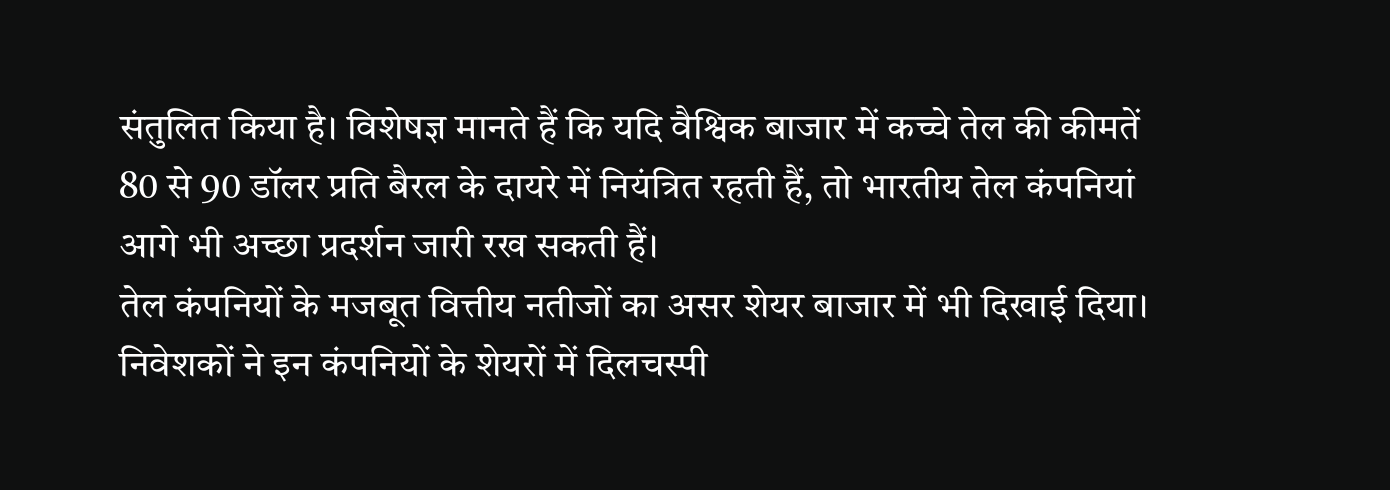संतुलित किया है। विशेषज्ञ मानते हैं कि यदि वैश्विक बाजार में कच्चे तेल की कीमतें 80 से 90 डॉलर प्रति बैरल के दायरे में नियंत्रित रहती हैं, तो भारतीय तेल कंपनियां आगे भी अच्छा प्रदर्शन जारी रख सकती हैं।
तेल कंपनियों के मजबूत वित्तीय नतीजों का असर शेयर बाजार में भी दिखाई दिया। निवेशकों ने इन कंपनियों के शेयरों में दिलचस्पी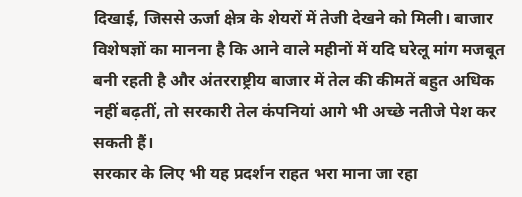दिखाई, जिससे ऊर्जा क्षेत्र के शेयरों में तेजी देखने को मिली। बाजार विशेषज्ञों का मानना है कि आने वाले महीनों में यदि घरेलू मांग मजबूत बनी रहती है और अंतरराष्ट्रीय बाजार में तेल की कीमतें बहुत अधिक नहीं बढ़तीं, तो सरकारी तेल कंपनियां आगे भी अच्छे नतीजे पेश कर सकती हैं।
सरकार के लिए भी यह प्रदर्शन राहत भरा माना जा रहा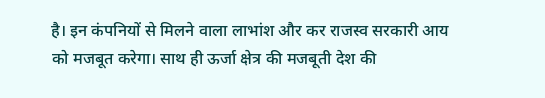है। इन कंपनियों से मिलने वाला लाभांश और कर राजस्व सरकारी आय को मजबूत करेगा। साथ ही ऊर्जा क्षेत्र की मजबूती देश की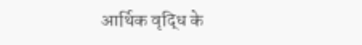आर्थिक वृद्धि के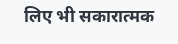लिए भी सकारात्मक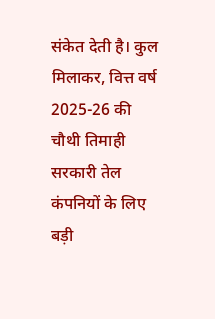संकेत देती है। कुल मिलाकर, वित्त वर्ष 2025-26 की चौथी तिमाही सरकारी तेल कंपनियों के लिए बड़ी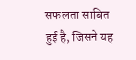सफलता साबित हुई है, जिसने यह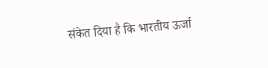संकेत दिया है कि भारतीय ऊर्जा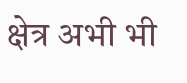क्षेत्र अभी भी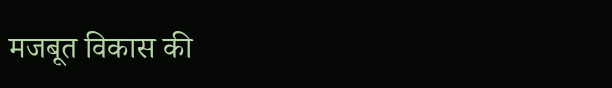मजबूत विकास की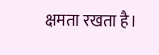क्षमता रखता है।